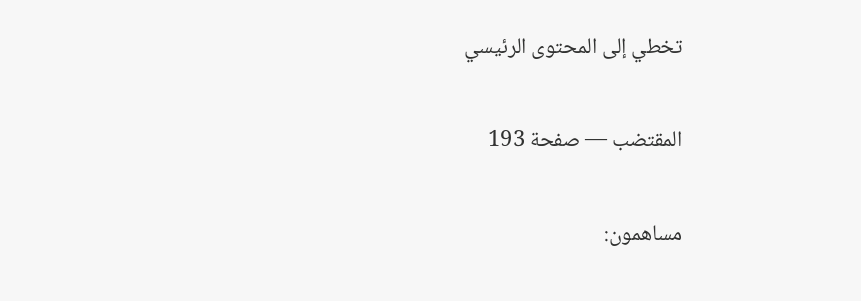تخطي إلى المحتوى الرئيسي

المقتضب — صفحة 193

مساهمون: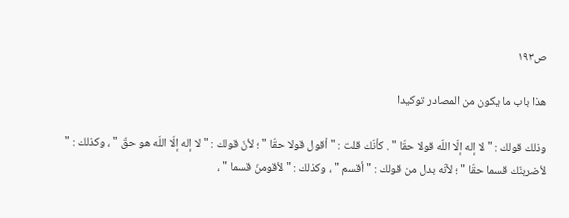ص١٩٣

هذا باب ما يكون من المصادر توكيدا

وذلك قولك : " لا إله إلّا اللّه قولا حقّا " . كأنّك قلت : " أقول قولا حقّا " ؛ لأنّ قولك : " لا إله إلّا اللّه هو حقّ " ، وكذلك : " لأضربنّك قسما حقّا " ؛ لأنّه بدل من قولك : " أقسم " ، وكذلك : " لأقومنّ قسما " ،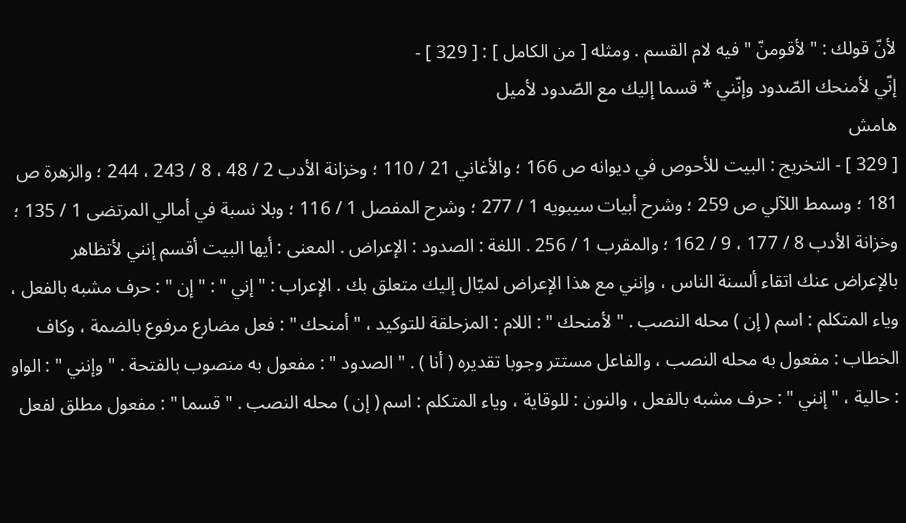لأنّ قولك : " لأقومنّ " فيه لام القسم . ومثله [ من الكامل ] : [ 329 ] -
إنّي لأمنحك الصّدود وإنّني * قسما إليك مع الصّدود لأميل
هامش
[ 329 ] - التخريج : البيت للأحوص في ديوانه ص 166 ؛ والأغاني 21 / 110 ؛ وخزانة الأدب 2 / 48 ، 8 / 243 ، 244 ؛ والزهرة ص 181 ؛ وسمط اللآلي ص 259 ؛ وشرح أبيات سيبويه 1 / 277 ؛ وشرح المفصل 1 / 116 ؛ وبلا نسبة في أمالي المرتضى 1 / 135 ؛ وخزانة الأدب 8 / 177 ، 9 / 162 ؛ والمقرب 1 / 256 . اللغة : الصدود : الإعراض . المعنى : أيها البيت أقسم إنني لأتظاهر بالإعراض عنك اتقاء ألسنة الناس ، وإنني مع هذا الإعراض لميّال إليك متعلق بك . الإعراب : " إني " : " إن " : حرف مشبه بالفعل ، وياء المتكلم : اسم ( إن ) محله النصب . " لأمنحك " : اللام : المزحلقة للتوكيد ، " أمنحك " : فعل مضارع مرفوع بالضمة ، وكاف الخطاب : مفعول به محله النصب ، والفاعل مستتر وجوبا تقديره ( أنا ) . " الصدود " : مفعول به منصوب بالفتحة . " وإنني " : الواو : حالية ، " إنني " : حرف مشبه بالفعل ، والنون : للوقاية ، وياء المتكلم : اسم ( إن ) محله النصب . " قسما " : مفعول مطلق لفعل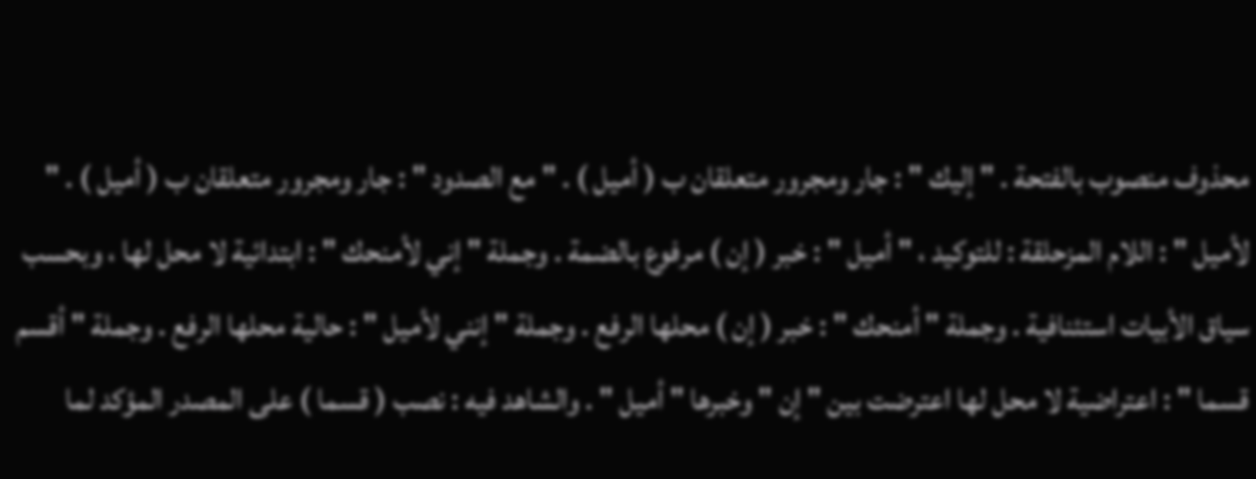محذوف منصوب بالفتحة . " إليك " : جار ومجرور متعلقان ب ( أميل ) . " مع الصدود " : جار ومجرور متعلقان ب ( أميل ) . " لأميل " : اللام المزحلقة : للتوكيد ، " أميل " : خبر ( إن ) مرفوع بالضمة . وجملة " إني لأمنحك " : ابتدائية لا محل لها ، وبحسب سياق الأبيات استئنافية . وجملة " أمنحك " : خبر ( إن ) محلها الرفع . وجملة " إنني لأميل " : حالية محلها الرفع . وجملة " أقسم قسما " : اعتراضية لا محل لها اعترضت بين " إن " وخبرها " أميل " . والشاهد فيه : نصب ( قسما ) على المصدر المؤكد لما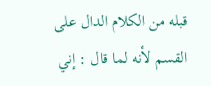قبله من الكلام الدال على القسم لأنه لما قال : إني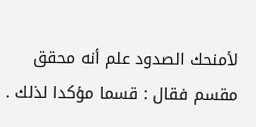لأمنحك الصدود علم أنه محقق مقسم فقال : قسما مؤكدا لذلك .